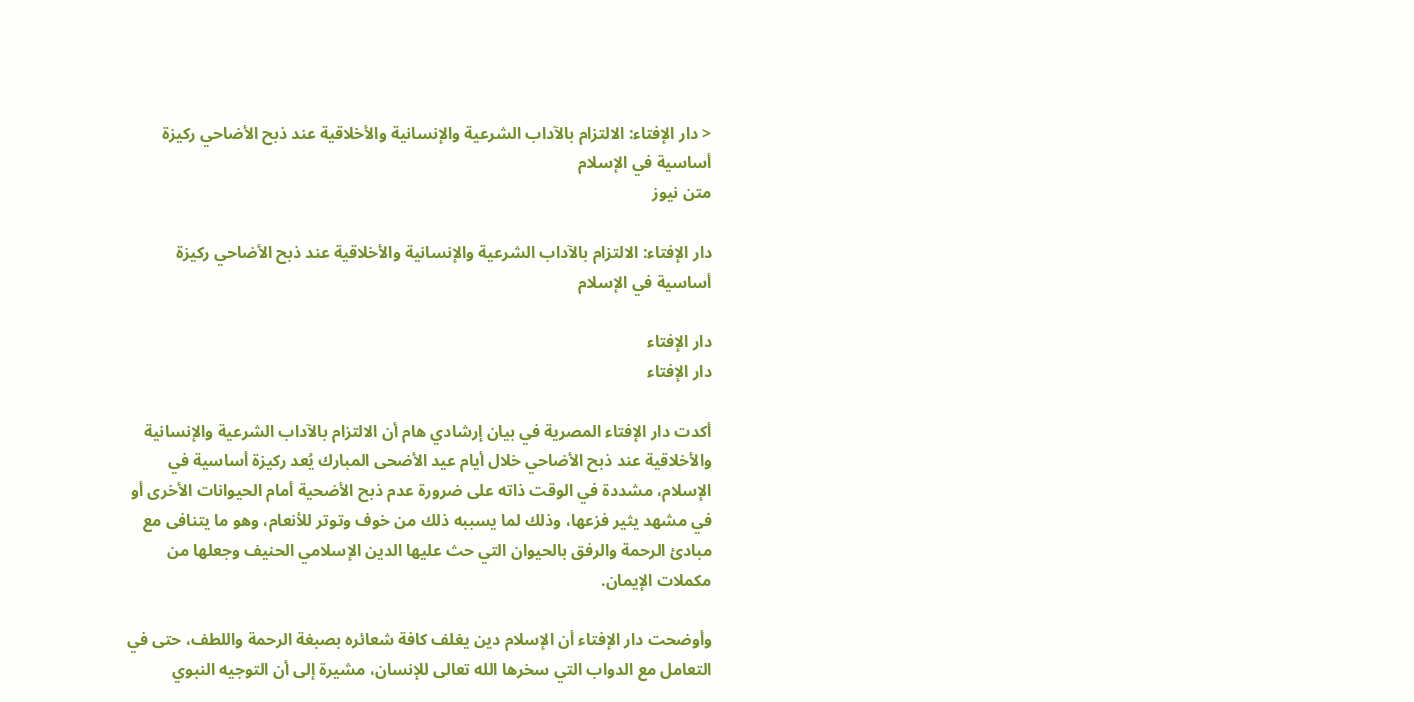< دار الإفتاء: الالتزام بالآداب الشرعية والإنسانية والأخلاقية عند ذبح الأضاحي ركيزة أساسية في الإسلام
متن نيوز

دار الإفتاء: الالتزام بالآداب الشرعية والإنسانية والأخلاقية عند ذبح الأضاحي ركيزة أساسية في الإسلام

دار الإفتاء
دار الإفتاء

أكدت دار الإفتاء المصرية في بيان إرشادي هام أن الالتزام بالآداب الشرعية والإنسانية والأخلاقية عند ذبح الأضاحي خلال أيام عيد الأضحى المبارك يُعد ركيزة أساسية في الإسلام، مشددة في الوقت ذاته على ضرورة عدم ذبح الأضحية أمام الحيوانات الأخرى أو في مشهد يثير فزعها، وذلك لما يسببه ذلك من خوف وتوتر للأنعام، وهو ما يتنافى مع مبادئ الرحمة والرفق بالحيوان التي حث عليها الدين الإسلامي الحنيف وجعلها من مكملات الإيمان.

وأوضحت دار الإفتاء أن الإسلام دين يغلف كافة شعائره بصبغة الرحمة واللطف، حتى في التعامل مع الدواب التي سخرها الله تعالى للإنسان، مشيرة إلى أن التوجيه النبوي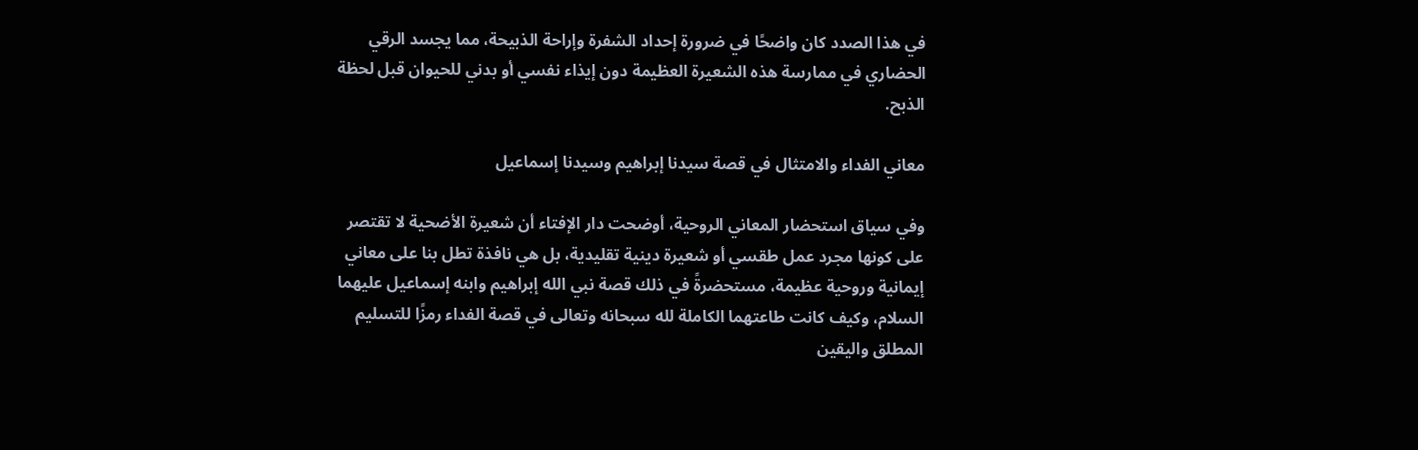في هذا الصدد كان واضحًا في ضرورة إحداد الشفرة وإراحة الذبيحة، مما يجسد الرقي الحضاري في ممارسة هذه الشعيرة العظيمة دون إيذاء نفسي أو بدني للحيوان قبل لحظة الذبح.

معاني الفداء والامتثال في قصة سيدنا إبراهيم وسيدنا إسماعيل

وفي سياق استحضار المعاني الروحية، أوضحت دار الإفتاء أن شعيرة الأضحية لا تقتصر على كونها مجرد عمل طقسي أو شعيرة دينية تقليدية، بل هي نافذة تطل بنا على معاني إيمانية وروحية عظيمة، مستحضرةً في ذلك قصة نبي الله إبراهيم وابنه إسماعيل عليهما السلام، وكيف كانت طاعتهما الكاملة لله سبحانه وتعالى في قصة الفداء رمزًا للتسليم المطلق واليقين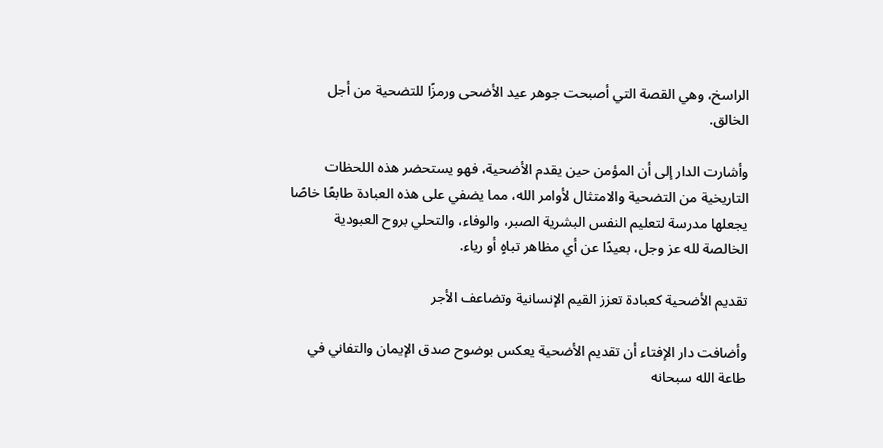الراسخ، وهي القصة التي أصبحت جوهر عيد الأضحى ورمزًا للتضحية من أجل الخالق.

وأشارت الدار إلى أن المؤمن حين يقدم الأضحية، فهو يستحضر هذه اللحظات التاريخية من التضحية والامتثال لأوامر الله، مما يضفي على هذه العبادة طابعًا خاصًا يجعلها مدرسة لتعليم النفس البشرية الصبر، والوفاء، والتحلي بروح العبودية الخالصة لله عز وجل، بعيدًا عن أي مظاهر تباهٍ أو رياء.

تقديم الأضحية كعبادة تعزز القيم الإنسانية وتضاعف الأجر

وأضافت دار الإفتاء أن تقديم الأضحية يعكس بوضوح صدق الإيمان والتفاني في طاعة الله سبحانه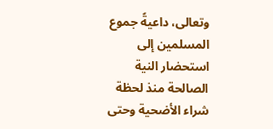وتعالى، داعيةً جموع المسلمين إلى استحضار النية الصالحة منذ لحظة شراء الأضحية وحتى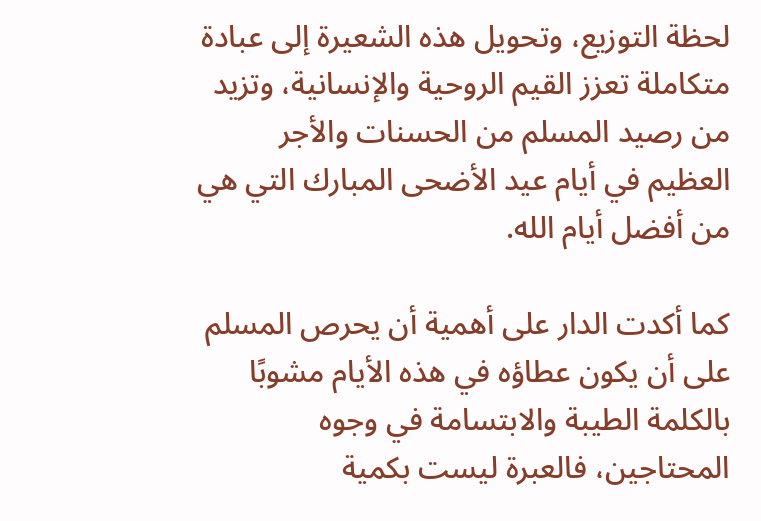لحظة التوزيع، وتحويل هذه الشعيرة إلى عبادة متكاملة تعزز القيم الروحية والإنسانية، وتزيد من رصيد المسلم من الحسنات والأجر العظيم في أيام عيد الأضحى المبارك التي هي من أفضل أيام الله.

كما أكدت الدار على أهمية أن يحرص المسلم على أن يكون عطاؤه في هذه الأيام مشوبًا بالكلمة الطيبة والابتسامة في وجوه المحتاجين، فالعبرة ليست بكمية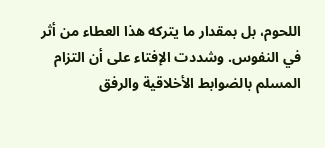اللحوم، بل بمقدار ما يتركه هذا العطاء من أثر في النفوس. وشددت الإفتاء على أن التزام المسلم بالضوابط الأخلاقية والرفق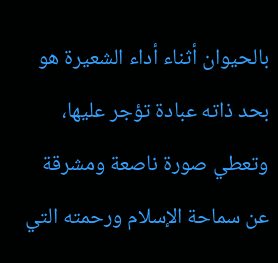بالحيوان أثناء أداء الشعيرة هو بحد ذاته عبادة تؤجر عليها، وتعطي صورة ناصعة ومشرقة عن سماحة الإسلام ورحمته التي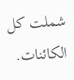شملت كل الكائنات.